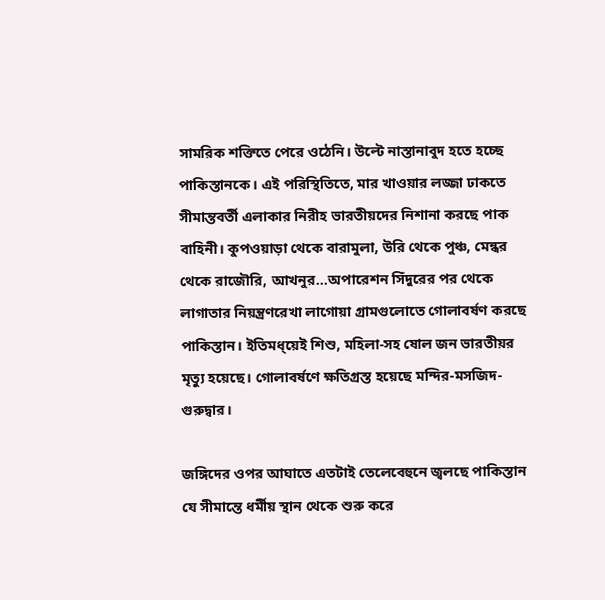সামরিক শক্তিতে পেরে ওঠেনি। উল্টে নাস্তানাবুদ হতে হচ্ছে পাকিস্তানকে। এই পরিস্থিতিতে, মার খাওয়ার লজ্জা ঢাকতে সীমান্তবর্তী এলাকার নিরীহ ভারতীয়দের নিশানা করছে পাক বাহিনী। কুপওয়াড়া থেকে বারামুলা, উরি থেকে পুঞ্চ, মেন্ধর থেকে রাজৌরি, আখনুর...অপারেশন সিঁদুরের পর থেকে লাগাতার নিয়ন্ত্রণরেখা লাগোয়া গ্রামগুলোতে গোলাবর্ষণ করছে পাকিস্তান। ইতিমধ্য়েই শিশু, মহিলা-সহ ষোল জন ভারতীয়র মৃত্যু হয়েছে। গোলাবর্ষণে ক্ষতিগ্রস্ত হয়েছে মন্দির-মসজিদ-গুরুদ্বার।

জঙ্গিদের ওপর আঘাতে এতটাই তেলেবেহুনে জ্বলছে পাকিস্তান যে সীমান্তে ধর্মীয় স্থান থেকে শুরু করে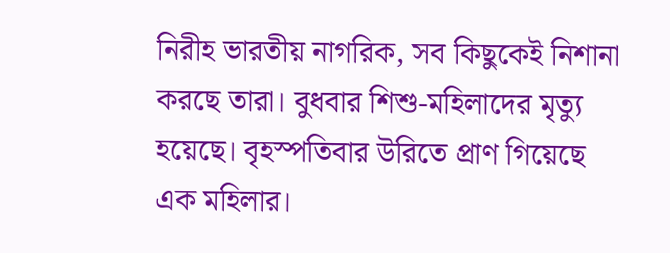নিরীহ ভারতীয় নাগরিক, সব কিছুকেই নিশানা করছে তারা। বুধবার শিশু-মহিলাদের মৃত্যু হয়েছে। বৃহস্পতিবার উরিতে প্রাণ গিয়েছে এক মহিলার।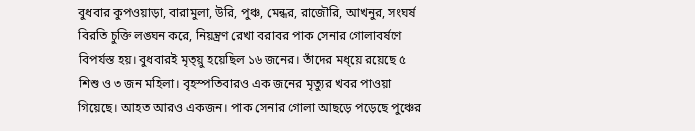বুধবার কুপওয়াড়া, বারামুলা, উরি, পুঞ্চ, মেন্ধর, রাজৌরি, আখনুর, সংঘর্ষ বিরতি চুক্তি লঙ্ঘন করে, নিয়ন্ত্রণ রেখা বরাবর পাক সেনার গোলাবর্ষণে বিপর্যস্ত হয়। বুধবারই মৃত্য়ু হয়েছিল ১৬ জনের। তাঁদের মধ্য়ে রয়েছে ৫ শিশু ও ৩ জন মহিলা। বৃহস্পতিবারও এক জনের মৃত্যুর খবর পাওয়া গিয়েছে। আহত আরও একজন। পাক সেনার গোলা আছড়ে পড়েছে পুঞ্চের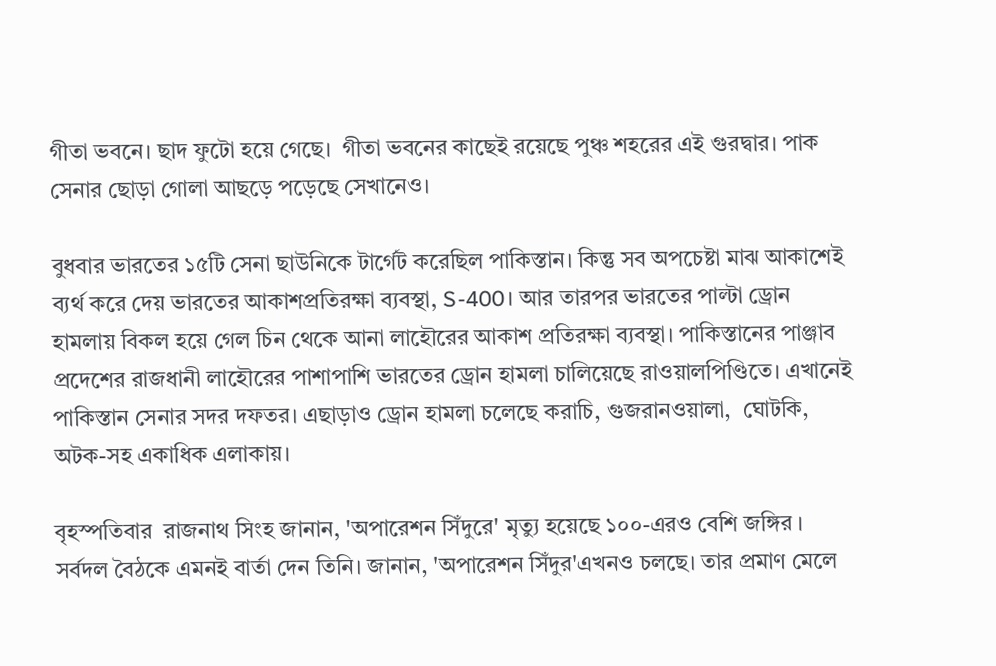গীতা ভবনে। ছাদ ফুটো হয়ে গেছে।  গীতা ভবনের কাছেই রয়েছে পুঞ্চ শহরের এই গুরদ্বার। পাক সেনার ছোড়া গোলা আছড়ে পড়েছে সেখানেও।

বুধবার ভারতের ১৫টি সেনা ছাউনিকে টার্গেট করেছিল পাকিস্তান। কিন্তু সব অপচেষ্টা মাঝ আকাশেই ব্যর্থ করে দেয় ভারতের আকাশপ্রতিরক্ষা ব্যবস্থা, S-400। আর তারপর ভারতের পাল্টা ড্রোন হামলায় বিকল হয়ে গেল চিন থেকে আনা লাহৌরের আকাশ প্রতিরক্ষা ব্যবস্থা। পাকিস্তানের পাঞ্জাব প্রদেশের রাজধানী লাহৌরের পাশাপাশি ভারতের ড্রোন হামলা চালিয়েছে রাওয়ালপিণ্ডিতে। এখানেই পাকিস্তান সেনার সদর দফতর। এছাড়াও ড্রোন হামলা চলেছে করাচি, গুজরানওয়ালা,  ঘোটকি, অটক-সহ একাধিক এলাকায়।

বৃহস্পতিবার  রাজনাথ সিংহ জানান, 'অপারেশন সিঁদুরে' মৃত্যু হয়েছে ১০০-এরও বেশি জঙ্গির । সর্বদল বৈঠকে এমনই বার্তা দেন তিনি। জানান, 'অপারেশন সিঁদুর'এখনও চলছে। তার প্রমাণ মেলে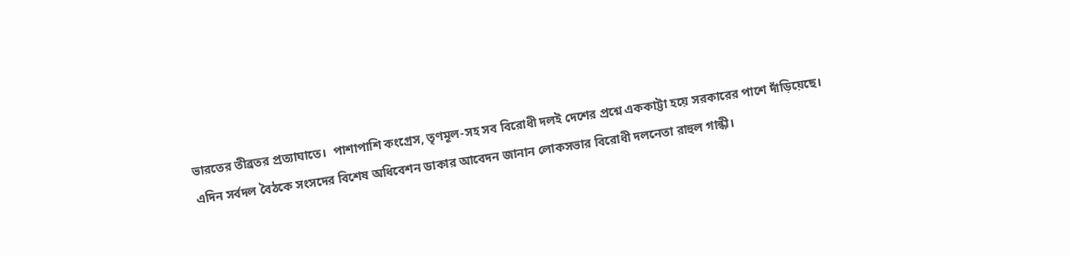ভারতের তীব্রতর প্রত্যাঘাতে।  পাশাপাশি কংগ্রেস, তৃণমূল-সহ সব বিরোধী দলই দেশের প্রশ্নে এককাট্টা হয়ে সরকারের পাশে দাঁড়িয়েছে। এদিন সর্বদল বৈঠকে সংসদের বিশেষ অধিবেশন ডাকার আবেদন জানান লোকসভার বিরোধী দলনেতা রাহুল গান্ধী।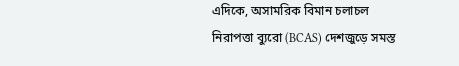এদিকে, অসামরিক বিমান চলাচল নিরাপত্তা ব্যুরো (BCAS) দেশজুড়ে সমস্ত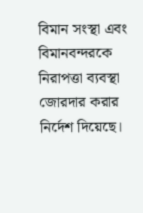বিমান সংস্থা এবং বিমানবন্দরকে নিরাপত্তা ব্যবস্থা জোরদার করার নির্দেশ দিয়েছে।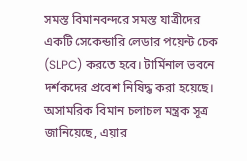সমস্ত বিমানবন্দরে সমস্ত যাত্রীদের একটি সেকেন্ডারি লেডার পয়েন্ট চেক (SLPC) করতে হবে। টার্মিনাল ভবনে দর্শকদের প্রবেশ নিষিদ্ধ করা হয়েছে। অসামরিক বিমান চলাচল মন্ত্রক সূত্র জানিয়েছে, এয়ার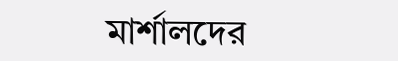মার্শালদের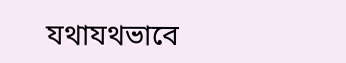যথাযথভাবে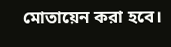মোতায়েন করা হবে।